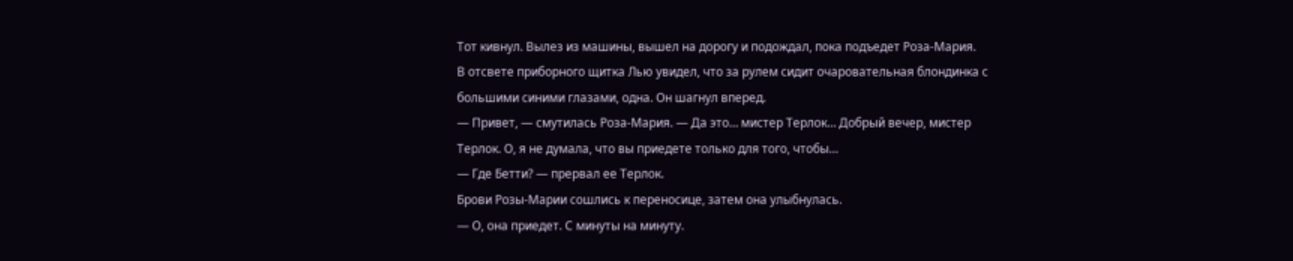Тот кивнул. Вылез из машины, вышел на дорогу и подождал, пока подъедет Роза-Мария.
В отсвете приборного щитка Лью увидел, что за рулем сидит очаровательная блондинка с большими синими глазами, одна. Он шагнул вперед.
— Привет, — смутилась Роза-Мария. — Да это… мистер Терлок… Добрый вечер, мистер Терлок. О, я не думала, что вы приедете только для того, чтобы…
— Где Бетти? — прервал ее Терлок.
Брови Розы-Марии сошлись к переносице, затем она улыбнулась.
— О, она приедет. С минуты на минуту.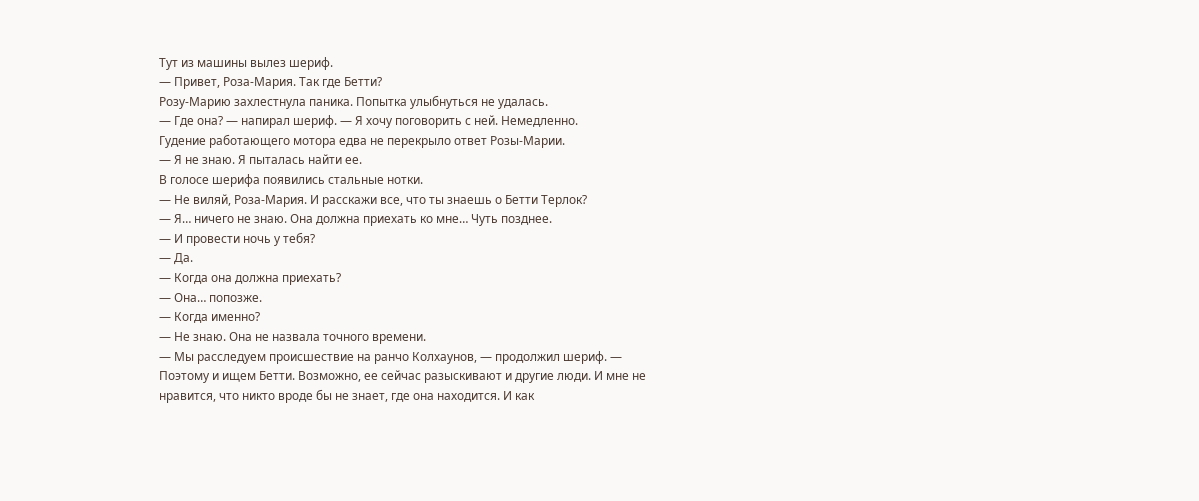Тут из машины вылез шериф.
— Привет, Роза-Мария. Так где Бетти?
Розу-Марию захлестнула паника. Попытка улыбнуться не удалась.
— Где она? — напирал шериф. — Я хочу поговорить с ней. Немедленно.
Гудение работающего мотора едва не перекрыло ответ Розы-Марии.
— Я не знаю. Я пыталась найти ее.
В голосе шерифа появились стальные нотки.
— Не виляй, Роза-Мария. И расскажи все, что ты знаешь о Бетти Терлок?
— Я… ничего не знаю. Она должна приехать ко мне… Чуть позднее.
— И провести ночь у тебя?
— Да.
— Когда она должна приехать?
— Она… попозже.
— Когда именно?
— Не знаю. Она не назвала точного времени.
— Мы расследуем происшествие на ранчо Колхаунов, — продолжил шериф. — Поэтому и ищем Бетти. Возможно, ее сейчас разыскивают и другие люди. И мне не нравится, что никто вроде бы не знает, где она находится. И как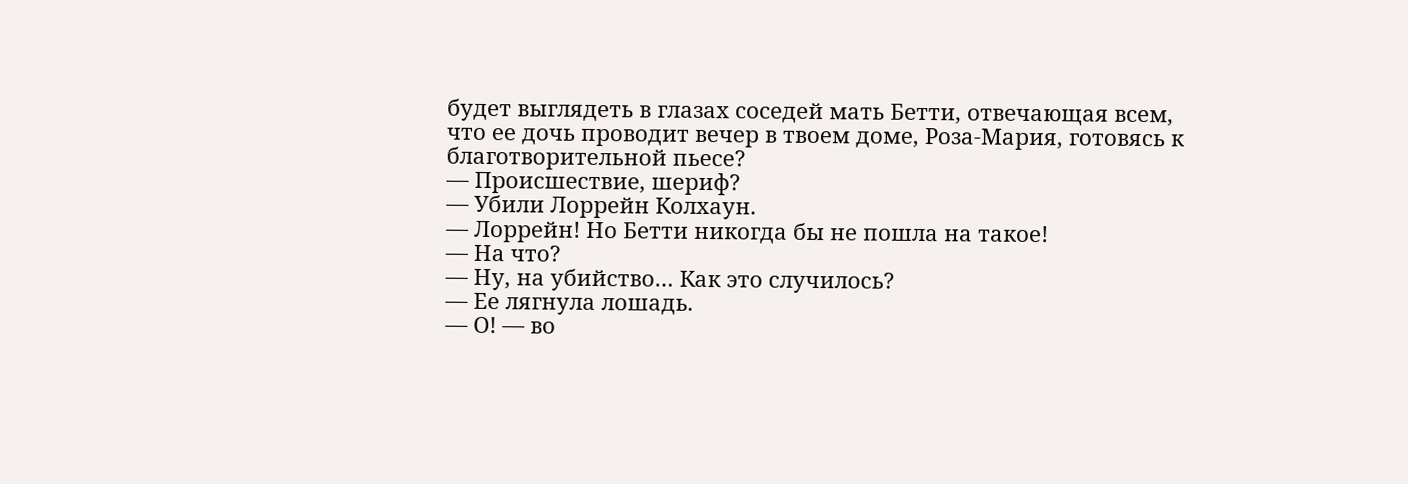будет выглядеть в глазах соседей мать Бетти, отвечающая всем, что ее дочь проводит вечер в твоем доме, Роза-Мария, готовясь к благотворительной пьесе?
— Происшествие, шериф?
— Убили Лоррейн Колхаун.
— Лоррейн! Но Бетти никогда бы не пошла на такое!
— На что?
— Ну, на убийство… Как это случилось?
— Ее лягнула лошадь.
— О! — во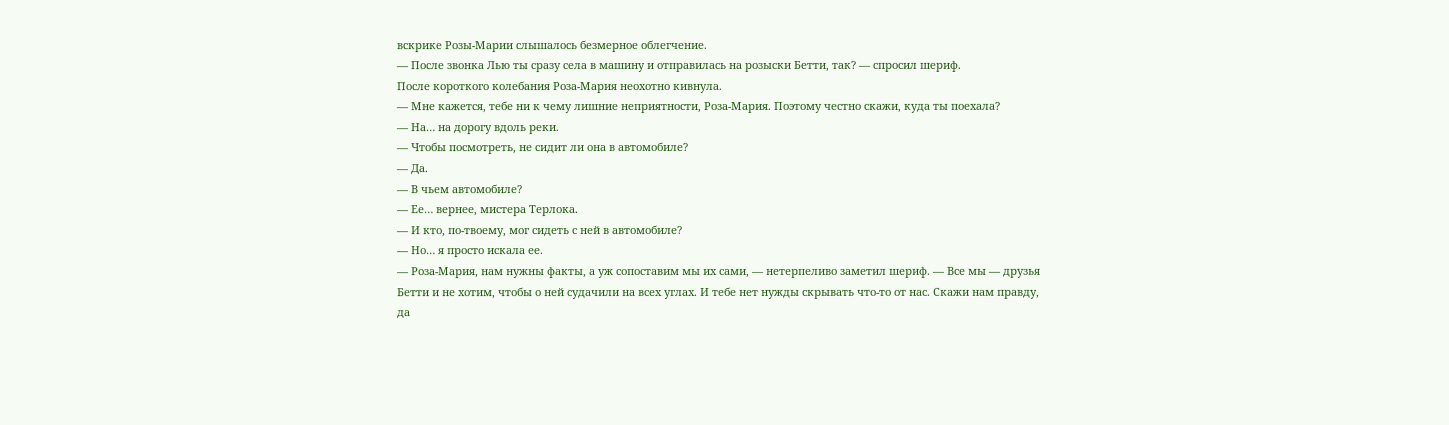вскрике Розы-Марии слышалось безмерное облегчение.
— После звонка Лью ты сразу села в машину и отправилась на розыски Бетти, так? — спросил шериф.
После короткого колебания Роза-Мария неохотно кивнула.
— Мне кажется, тебе ни к чему лишние неприятности, Роза-Мария. Поэтому честно скажи, куда ты поехала?
— На… на дорогу вдоль реки.
— Чтобы посмотреть, не сидит ли она в автомобиле?
— Да.
— В чьем автомобиле?
— Ее… вернее, мистера Терлока.
— И кто, по-твоему, мог сидеть с ней в автомобиле?
— Но… я просто искала ее.
— Роза-Мария, нам нужны факты, а уж сопоставим мы их сами, — нетерпеливо заметил шериф. — Все мы — друзья Бетти и не хотим, чтобы о ней судачили на всех углах. И тебе нет нужды скрывать что-то от нас. Скажи нам правду, да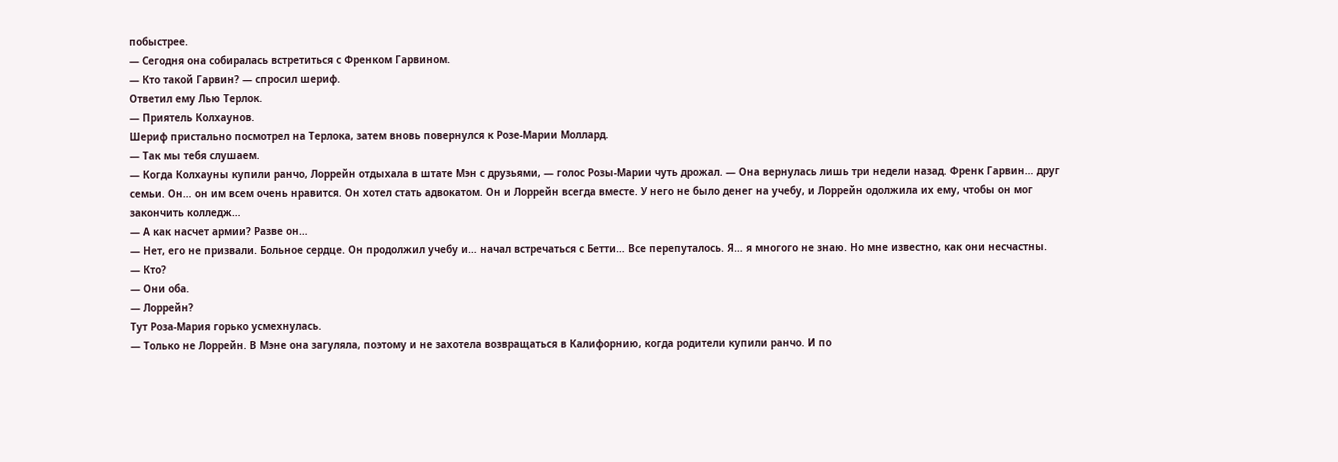побыстрее.
— Сегодня она собиралась встретиться с Френком Гарвином.
— Кто такой Гарвин? — спросил шериф.
Ответил ему Лью Терлок.
— Приятель Колхаунов.
Шериф пристально посмотрел на Терлока, затем вновь повернулся к Розе-Марии Моллард.
— Так мы тебя слушаем.
— Когда Колхауны купили ранчо, Лоррейн отдыхала в штате Мэн с друзьями, — голос Розы-Марии чуть дрожал. — Она вернулась лишь три недели назад. Френк Гарвин… друг семьи. Он… он им всем очень нравится. Он хотел стать адвокатом. Он и Лоррейн всегда вместе. У него не было денег на учебу, и Лоррейн одолжила их ему, чтобы он мог закончить колледж…
— А как насчет армии? Разве он…
— Нет, его не призвали. Больное сердце. Он продолжил учебу и… начал встречаться с Бетти… Все перепуталось. Я… я многого не знаю. Но мне известно, как они несчастны.
— Кто?
— Они оба.
— Лоррейн?
Тут Роза-Мария горько усмехнулась.
— Только не Лоррейн. В Мэне она загуляла, поэтому и не захотела возвращаться в Калифорнию, когда родители купили ранчо. И по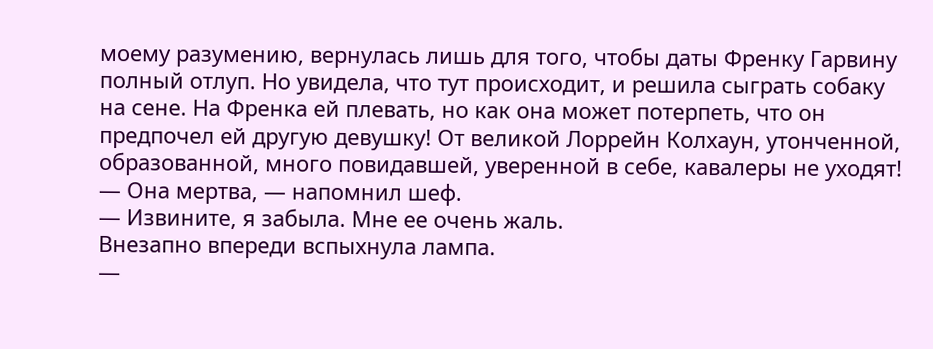моему разумению, вернулась лишь для того, чтобы даты Френку Гарвину полный отлуп. Но увидела, что тут происходит, и решила сыграть собаку на сене. На Френка ей плевать, но как она может потерпеть, что он предпочел ей другую девушку! От великой Лоррейн Колхаун, утонченной, образованной, много повидавшей, уверенной в себе, кавалеры не уходят!
— Она мертва, — напомнил шеф.
— Извините, я забыла. Мне ее очень жаль.
Внезапно впереди вспыхнула лампа.
—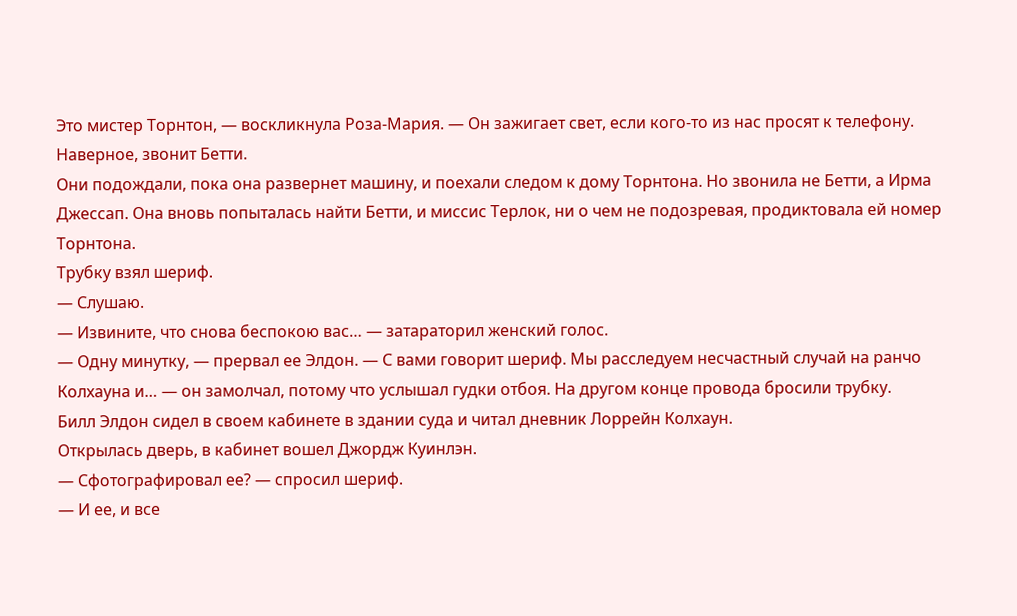Это мистер Торнтон, — воскликнула Роза-Мария. — Он зажигает свет, если кого-то из нас просят к телефону. Наверное, звонит Бетти.
Они подождали, пока она развернет машину, и поехали следом к дому Торнтона. Но звонила не Бетти, а Ирма Джессап. Она вновь попыталась найти Бетти, и миссис Терлок, ни о чем не подозревая, продиктовала ей номер Торнтона.
Трубку взял шериф.
— Слушаю.
— Извините, что снова беспокою вас… — затараторил женский голос.
— Одну минутку, — прервал ее Элдон. — С вами говорит шериф. Мы расследуем несчастный случай на ранчо Колхауна и… — он замолчал, потому что услышал гудки отбоя. На другом конце провода бросили трубку.
Билл Элдон сидел в своем кабинете в здании суда и читал дневник Лоррейн Колхаун.
Открылась дверь, в кабинет вошел Джордж Куинлэн.
— Сфотографировал ее? — спросил шериф.
— И ее, и все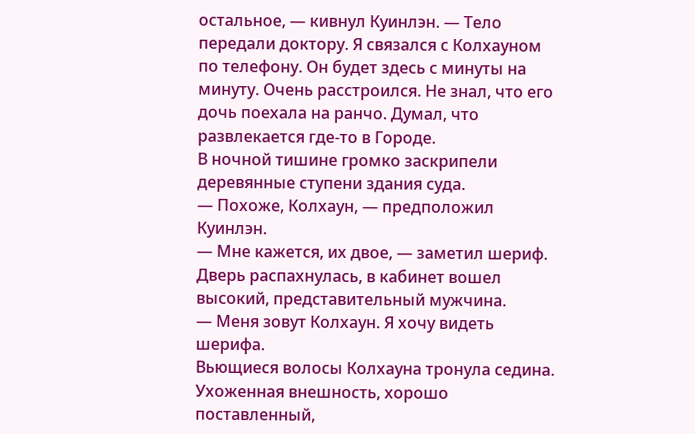остальное, — кивнул Куинлэн. — Тело передали доктору. Я связался с Колхауном по телефону. Он будет здесь с минуты на минуту. Очень расстроился. Не знал, что его дочь поехала на ранчо. Думал, что развлекается где-то в Городе.
В ночной тишине громко заскрипели деревянные ступени здания суда.
— Похоже, Колхаун, — предположил Куинлэн.
— Мне кажется, их двое, — заметил шериф.
Дверь распахнулась, в кабинет вошел высокий, представительный мужчина.
— Меня зовут Колхаун. Я хочу видеть шерифа.
Вьющиеся волосы Колхауна тронула седина. Ухоженная внешность, хорошо поставленный,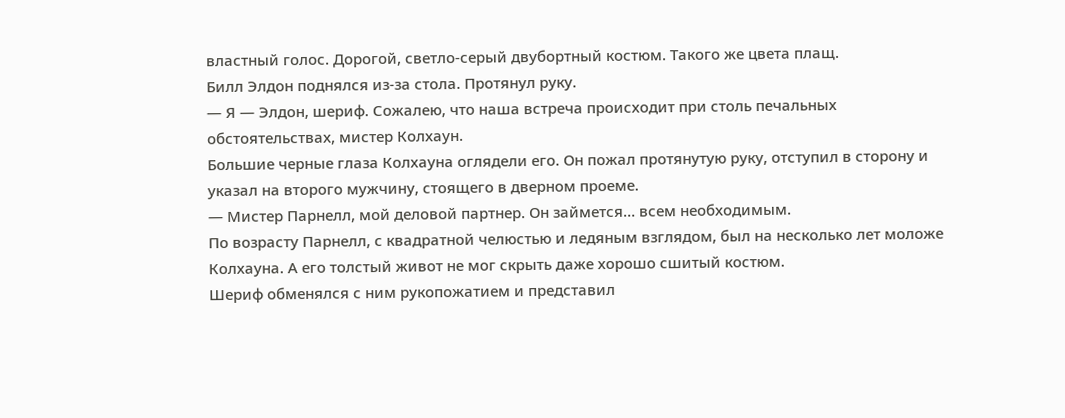властный голос. Дорогой, светло-серый двубортный костюм. Такого же цвета плащ.
Билл Элдон поднялся из-за стола. Протянул руку.
— Я — Элдон, шериф. Сожалею, что наша встреча происходит при столь печальных обстоятельствах, мистер Колхаун.
Большие черные глаза Колхауна оглядели его. Он пожал протянутую руку, отступил в сторону и указал на второго мужчину, стоящего в дверном проеме.
— Мистер Парнелл, мой деловой партнер. Он займется… всем необходимым.
По возрасту Парнелл, с квадратной челюстью и ледяным взглядом, был на несколько лет моложе Колхауна. А его толстый живот не мог скрыть даже хорошо сшитый костюм.
Шериф обменялся с ним рукопожатием и представил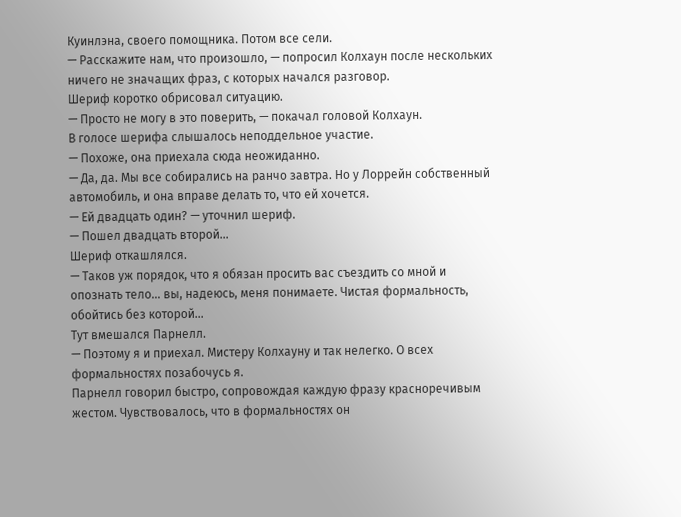Куинлэна, своего помощника. Потом все сели.
— Расскажите нам, что произошло, — попросил Колхаун после нескольких ничего не значащих фраз, с которых начался разговор.
Шериф коротко обрисовал ситуацию.
— Просто не могу в это поверить, — покачал головой Колхаун.
В голосе шерифа слышалось неподдельное участие.
— Похоже, она приехала сюда неожиданно.
— Да, да. Мы все собирались на ранчо завтра. Но у Лоррейн собственный автомобиль, и она вправе делать то, что ей хочется.
— Ей двадцать один? — уточнил шериф.
— Пошел двадцать второй…
Шериф откашлялся.
— Таков уж порядок, что я обязан просить вас съездить со мной и опознать тело… вы, надеюсь, меня понимаете. Чистая формальность, обойтись без которой…
Тут вмешался Парнелл.
— Поэтому я и приехал. Мистеру Колхауну и так нелегко. О всех формальностях позабочусь я.
Парнелл говорил быстро, сопровождая каждую фразу красноречивым жестом. Чувствовалось, что в формальностях он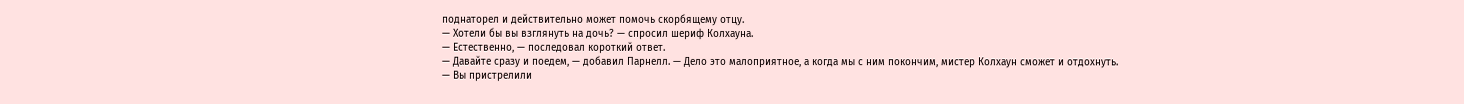поднаторел и действительно может помочь скорбящему отцу.
— Хотели бы вы взглянуть на дочь? — спросил шериф Колхауна.
— Естественно, — последовал короткий ответ.
— Давайте сразу и поедем, — добавил Парнелл. — Дело это малоприятное, а когда мы с ним покончим, мистер Колхаун сможет и отдохнуть.
— Вы пристрелили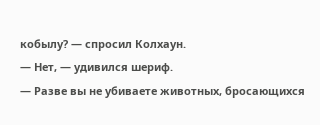кобылу? — спросил Колхаун.
— Нет, — удивился шериф.
— Разве вы не убиваете животных, бросающихся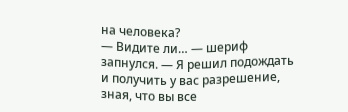на человека?
— Видите ли… — шериф запнулся. — Я решил подождать и получить у вас разрешение, зная, что вы все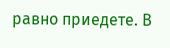равно приедете. В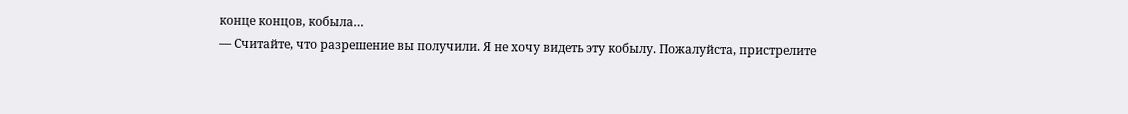конце концов, кобыла…
— Считайте, что разрешение вы получили. Я не хочу видеть эту кобылу. Пожалуйста, пристрелите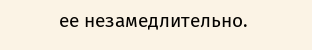ее незамедлительно.